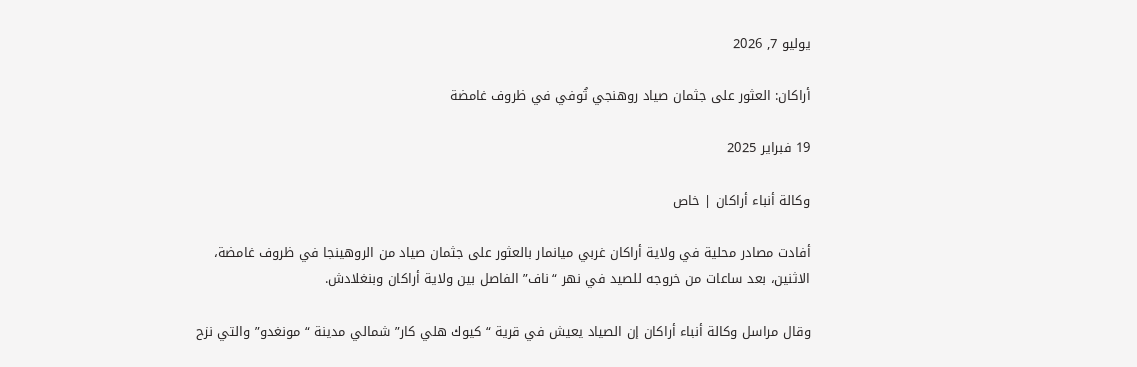يوليو 7, 2026

أراكان: العثور على جثمان صياد روهنجي تُوفي في ظروف غامضة

19 فبراير 2025

وكالة أنباء أراكان | خاص

أفادت مصادر محلية في ولاية أراكان غربي ميانمار بالعثور على جثمان صياد من الروهينجا في ظروف غامضة، الاثنين، بعد ساعات من خروجه للصيد في نهر “ناف” الفاصل بين ولاية أراكان وبنغلادش.

وقال مراسل وكالة أنباء أراكان إن الصياد يعيش في قرية “كيوك هلي كار” شمالي مدينة “مونغدو” والتي نزح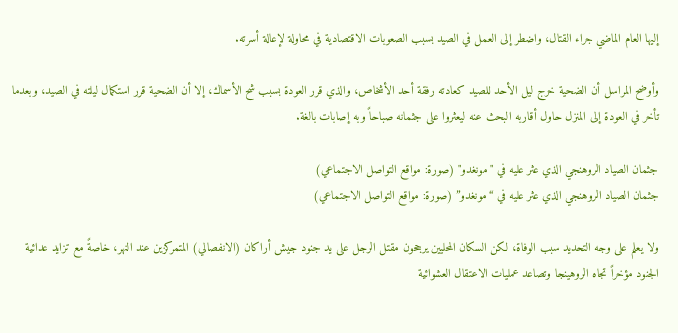إليها العام الماضي جراء القتال، واضطر إلى العمل في الصيد بسبب الصعوبات الاقتصادية في محاولة لإعالة أسرته.

وأوضح المراسل أن الضحية خرج ليل الأحد للصيد كعادته رفقة أحد الأشخاص، والذي قرر العودة بسبب شح الأسماك، إلا أن الضحية قرر استكمال ليلته في الصيد، وبعدما تأخر في العودة إلى المنزل حاول أقاربه البحث عنه ليعثروا على جثمانه صباحاً وبه إصابات بالغة.

جثمان الصياد الروهنجي الذي عثر عليه في "مونغدو" (صورة: مواقع التواصل الاجتماعي)
جثمان الصياد الروهنجي الذي عثر عليه في “مونغدو” (صورة: مواقع التواصل الاجتماعي)

ولا يعلم على وجه التحديد سبب الوفاة، لكن السكان المحليين يرجحون مقتل الرجل على يد جنود جيش أراكان (الانفصالي) المتمركزين عند النهر، خاصةً مع تزايد عدائية الجنود مؤخراً تجاه الروهينجا وتصاعد عمليات الاعتقال العشوائية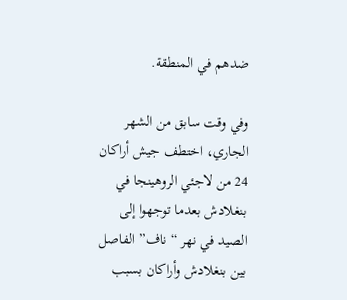ضدهم في المنطقة.

وفي وقت سابق من الشهر الجاري، اختطف جيش أراكان 24 من لاجئي الروهينجا في بنغلادش بعدما توجهوا إلى الصيد في نهر “ناف” الفاصل بين بنغلادش وأراكان بسبب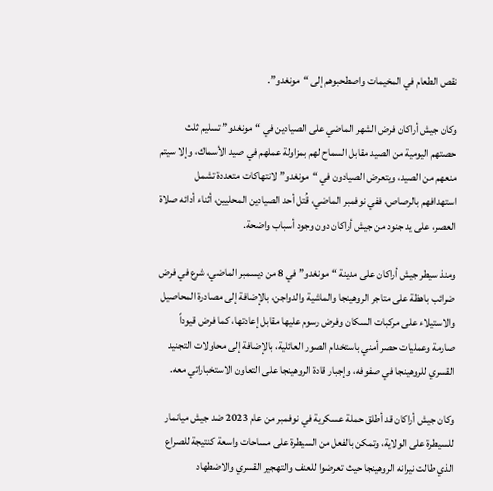نقص الطعام في المخيمات واصطحبوهم إلى “مونغدو”.

وكان جيش أراكان فرض الشهر الماضي على الصيادين في “مونغدو” تسليم ثلث حصتهم اليومية من الصيد مقابل السماح لهم بمزاولة عملهم في صيد الأسماك، وإلا سيتم منعهم من الصيد، ويتعرض الصيادون في “مونغدو” لانتهاكات متعددة تشمل استهدافهم بالرصاص، ففي نوفمبر الماضي، قُتل أحد الصيادين المحليين، أثناء أدائه صلاة العصر، على يد جنود من جيش أراكان دون وجود أسباب واضحة.

ومنذ سيطر جيش أراكان على مدينة “مونغدو” في 8 من ديسمبر الماضي، شرع في فرض ضرائب باهظة على متاجر الروهينجا والماشية والدواجن، بالإضافة إلى مصادرة المحاصيل والاستيلاء على مركبات السكان وفرض رسوم عليها مقابل إعادتها، كما فرض قيوداً صارمة وعمليات حصر أمني باستخدام الصور العائلية، بالإضافة إلى محاولات التجنيد القسري للروهينجا في صفوفه، وإجبار قادة الروهينجا على التعاون الاستخباراتي معه.

وكان جيش أراكان قد أطلق حملة عسكرية في نوفمبر من عام 2023 ضد جيش ميانمار للسيطرة على الولاية، وتمكن بالفعل من السيطرة على مساحات واسعة كنتيجة للصراع الذي طالت نيرانه الروهينجا حيث تعرضوا للعنف والتهجير القسري والاضطهاد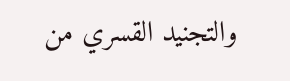والتجنيد القسري من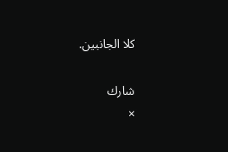كلا الجانبين.

شارك
×